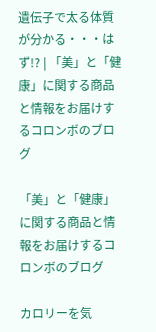遺伝子で太る体質が分かる・・・はず!? | 「美」と「健康」に関する商品と情報をお届けするコロンボのブログ

「美」と「健康」に関する商品と情報をお届けするコロンボのブログ

カロリーを気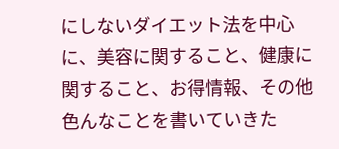にしないダイエット法を中心に、美容に関すること、健康に関すること、お得情報、その他色んなことを書いていきた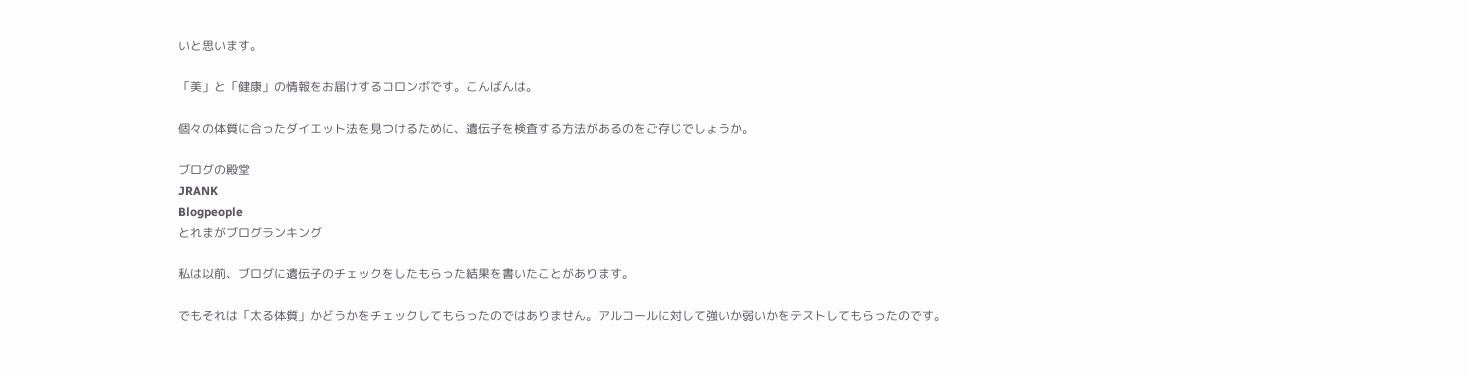いと思います。

「美」と「健康」の情報をお届けするコロンボです。こんばんは。

個々の体質に合ったダイエット法を見つけるために、遺伝子を検査する方法があるのをご存じでしょうか。

ブログの殿堂
JRANK
Blogpeople
とれまがブログランキング

私は以前、ブログに遺伝子のチェックをしたもらった結果を書いたことがあります。

でもそれは「太る体質」かどうかをチェックしてもらったのではありません。アルコールに対して強いか弱いかをテストしてもらったのです。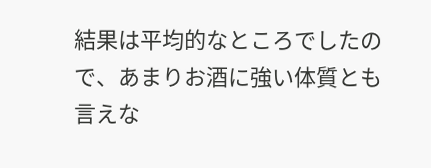結果は平均的なところでしたので、あまりお酒に強い体質とも言えな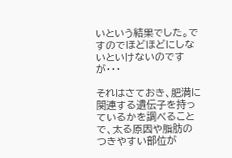いという結果でした。ですのでほどほどにしないといけないのですが・・・

それはさておき、肥満に関連する遺伝子を持っているかを調べることで、太る原因や脂肪のつきやすい部位が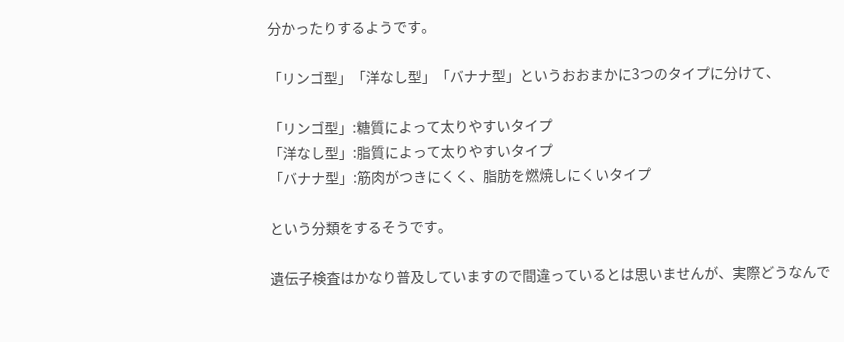分かったりするようです。

「リンゴ型」「洋なし型」「バナナ型」というおおまかに3つのタイプに分けて、

「リンゴ型」:糖質によって太りやすいタイプ
「洋なし型」:脂質によって太りやすいタイプ
「バナナ型」:筋肉がつきにくく、脂肪を燃焼しにくいタイプ

という分類をするそうです。

遺伝子検査はかなり普及していますので間違っているとは思いませんが、実際どうなんで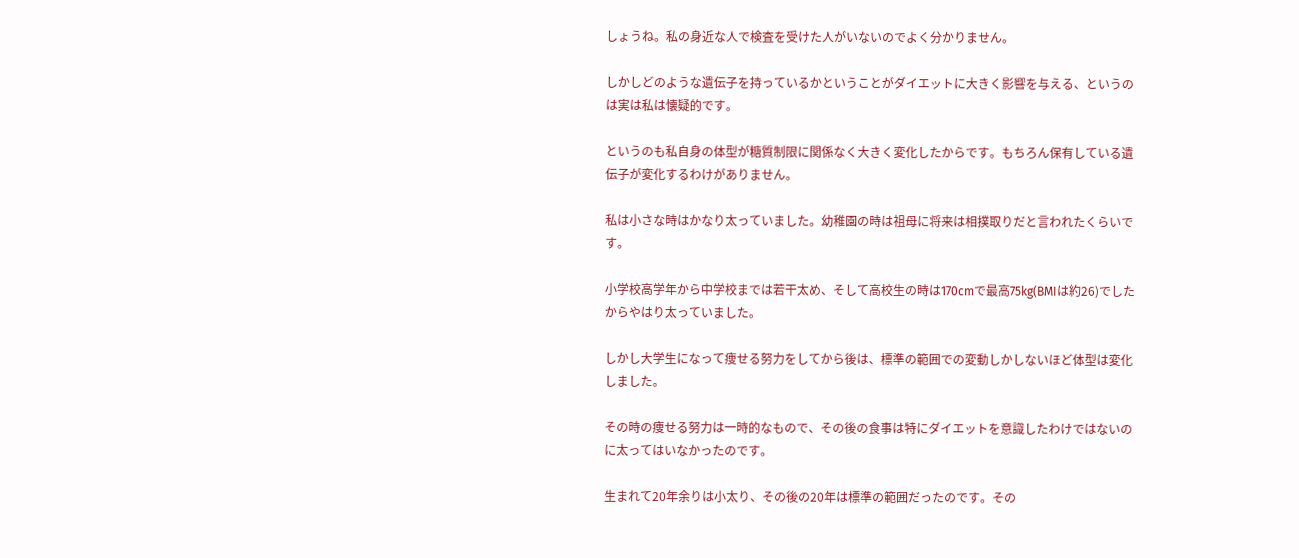しょうね。私の身近な人で検査を受けた人がいないのでよく分かりません。

しかしどのような遺伝子を持っているかということがダイエットに大きく影響を与える、というのは実は私は懐疑的です。

というのも私自身の体型が糖質制限に関係なく大きく変化したからです。もちろん保有している遺伝子が変化するわけがありません。

私は小さな時はかなり太っていました。幼稚園の時は祖母に将来は相撲取りだと言われたくらいです。

小学校高学年から中学校までは若干太め、そして高校生の時は170cmで最高75kg(BMIは約26)でしたからやはり太っていました。

しかし大学生になって痩せる努力をしてから後は、標準の範囲での変動しかしないほど体型は変化しました。

その時の痩せる努力は一時的なもので、その後の食事は特にダイエットを意識したわけではないのに太ってはいなかったのです。

生まれて20年余りは小太り、その後の20年は標準の範囲だったのです。その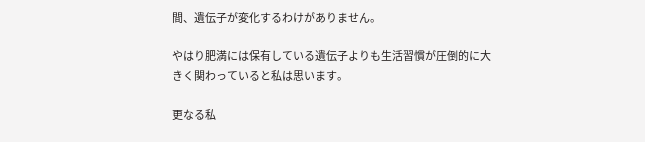間、遺伝子が変化するわけがありません。

やはり肥満には保有している遺伝子よりも生活習慣が圧倒的に大きく関わっていると私は思います。

更なる私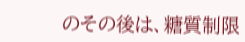のその後は、糖質制限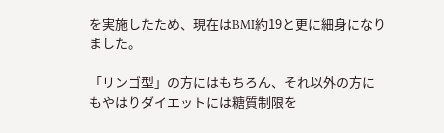を実施したため、現在はBMI約19と更に細身になりました。

「リンゴ型」の方にはもちろん、それ以外の方にもやはりダイエットには糖質制限を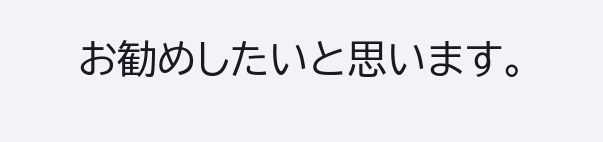お勧めしたいと思います。